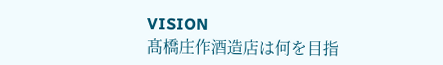VISION
髙橋庄作酒造店は何を目指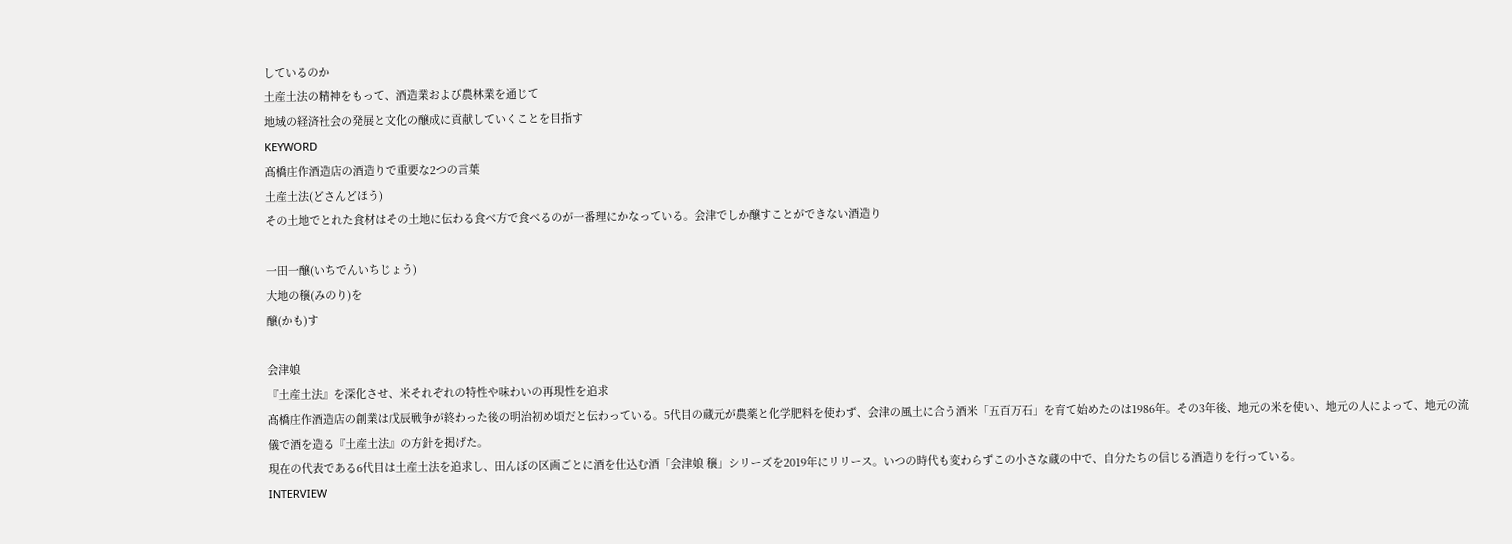しているのか
土産土法の精神をもって、酒造業および農林業を通じて
地域の経済社会の発展と文化の醸成に貢献していくことを目指す
KEYWORD
髙橋庄作酒造店の酒造りで重要な2つの言葉
土産土法(どさんどほう)
その土地でとれた食材はその土地に伝わる食べ方で食べるのが一番理にかなっている。会津でしか醸すことができない酒造り

一田一醸(いちでんいちじょう)
大地の穣(みのり)を
醸(かも)す

会津娘
『土産土法』を深化させ、米それぞれの特性や味わいの再現性を追求
髙橋庄作酒造店の創業は戊辰戦争が終わった後の明治初め頃だと伝わっている。5代目の蔵元が農薬と化学肥料を使わず、会津の風土に合う酒米「五百万石」を育て始めたのは1986年。その3年後、地元の米を使い、地元の人によって、地元の流儀で酒を造る『土産土法』の方針を掲げた。
現在の代表である6代目は土産土法を追求し、田んぼの区画ごとに酒を仕込む酒「会津娘 穣」シリーズを2019年にリリース。いつの時代も変わらずこの小さな蔵の中で、自分たちの信じる酒造りを行っている。
INTERVIEW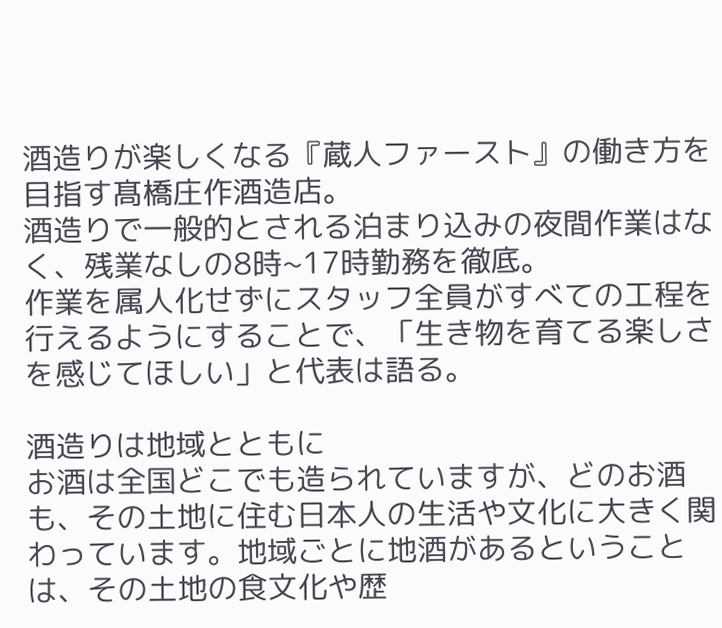酒造りが楽しくなる『蔵人ファースト』の働き方を目指す髙橋庄作酒造店。
酒造りで一般的とされる泊まり込みの夜間作業はなく、残業なしの8時~17時勤務を徹底。
作業を属人化せずにスタッフ全員がすべての工程を行えるようにすることで、「生き物を育てる楽しさを感じてほしい」と代表は語る。

酒造りは地域とともに
お酒は全国どこでも造られていますが、どのお酒も、その土地に住む日本人の生活や文化に大きく関わっています。地域ごとに地酒があるということは、その土地の食文化や歴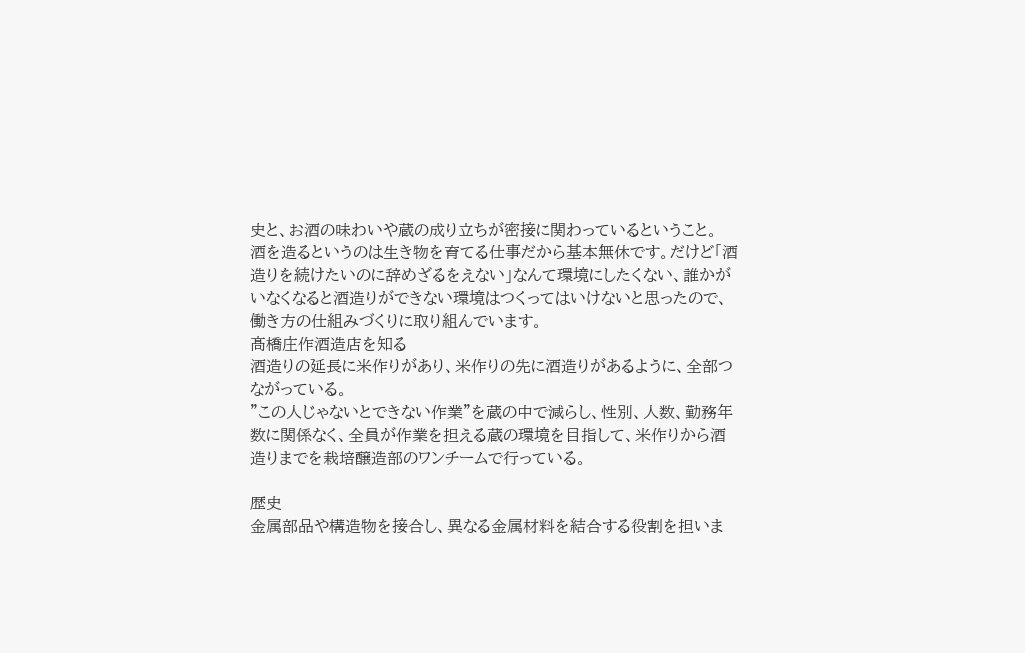史と、お酒の味わいや蔵の成り立ちが密接に関わっているということ。
酒を造るというのは生き物を育てる仕事だから基本無休です。だけど「酒造りを続けたいのに辞めざるをえない」なんて環境にしたくない、誰かがいなくなると酒造りができない環境はつくってはいけないと思ったので、働き方の仕組みづくりに取り組んでいます。
髙橋庄作酒造店を知る
酒造りの延長に米作りがあり、米作りの先に酒造りがあるように、全部つながっている。
”この人じゃないとできない作業”を蔵の中で減らし、性別、人数、勤務年数に関係なく、全員が作業を担える蔵の環境を目指して、米作りから酒造りまでを栽培醸造部のワンチームで行っている。

歴史
金属部品や構造物を接合し、異なる金属材料を結合する役割を担いま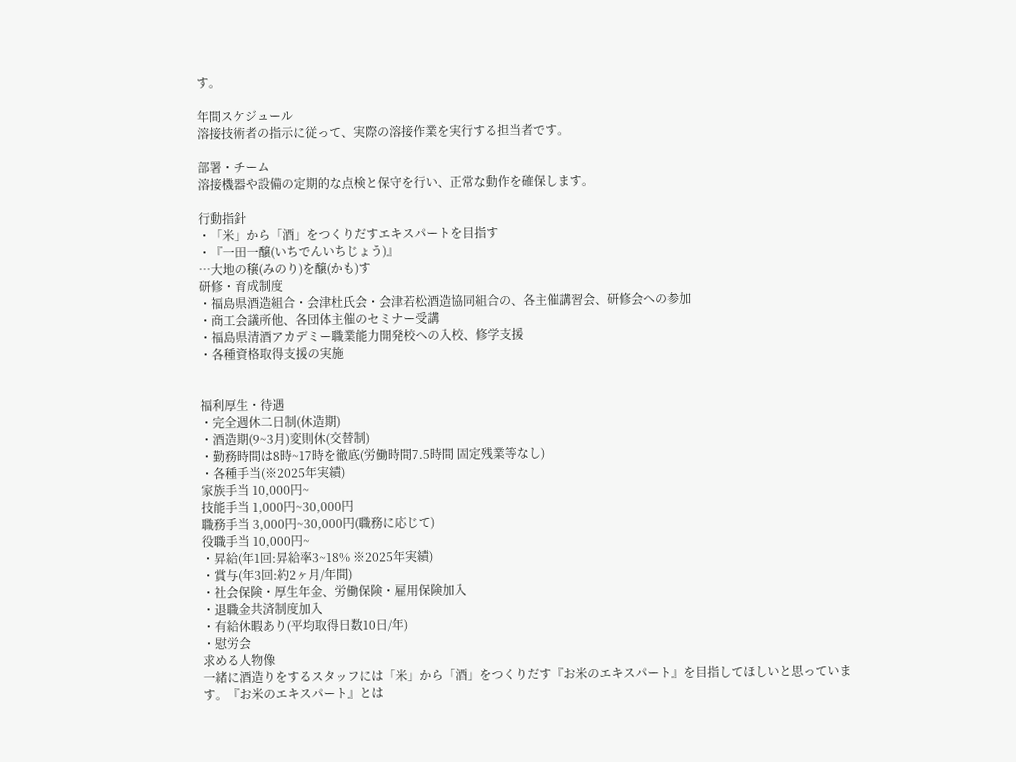す。

年間スケジュール
溶接技術者の指示に従って、実際の溶接作業を実行する担当者です。

部署・チーム
溶接機器や設備の定期的な点検と保守を行い、正常な動作を確保します。

行動指針
・「米」から「酒」をつくりだすエキスパートを目指す
・『一田一醸(いちでんいちじょう)』
…大地の穣(みのり)を醸(かも)す
研修・育成制度
・福島県酒造組合・会津杜氏会・会津若松酒造協同組合の、各主催講習会、研修会への参加
・商工会議所他、各団体主催のセミナー受講
・福島県清酒アカデミー職業能力開発校への入校、修学支援
・各種資格取得支援の実施


福利厚生・待遇
・完全週休二日制(休造期)
・酒造期(9~3月)変則休(交替制)
・勤務時間は8時~17時を徹底(労働時間7.5時間 固定残業等なし)
・各種手当(※2025年実績)
家族手当 10,000円~
技能手当 1,000円~30,000円
職務手当 3,000円~30,000円(職務に応じて)
役職手当 10,000円~
・昇給(年1回:昇給率3~18% ※2025年実績)
・賞与(年3回:約2ヶ月/年間)
・社会保険・厚生年金、労働保険・雇用保険加入
・退職金共済制度加入
・有給休暇あり(平均取得日数10日/年)
・慰労会
求める人物像
一緒に酒造りをするスタッフには「米」から「酒」をつくりだす『お米のエキスパート』を目指してほしいと思っています。『お米のエキスパート』とは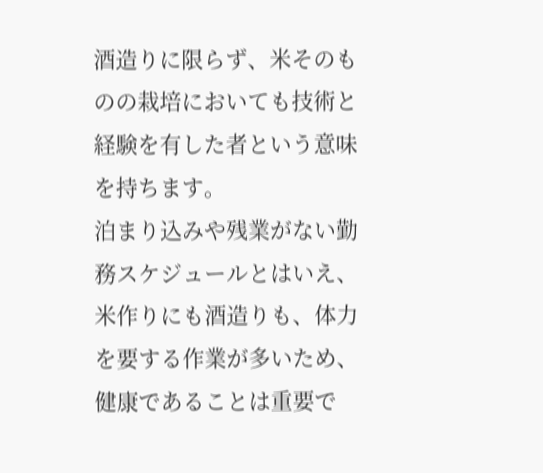酒造りに限らず、米そのものの栽培においても技術と経験を有した者という意味を持ちます。
泊まり込みや残業がない勤務スケジュールとはいえ、米作りにも酒造りも、体力を要する作業が多いため、健康であることは重要で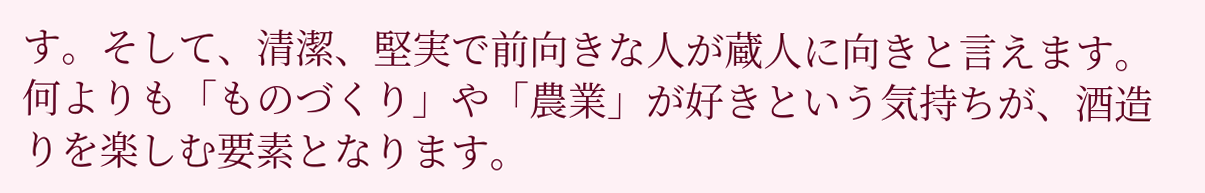す。そして、清潔、堅実で前向きな人が蔵人に向きと言えます。
何よりも「ものづくり」や「農業」が好きという気持ちが、酒造りを楽しむ要素となります。